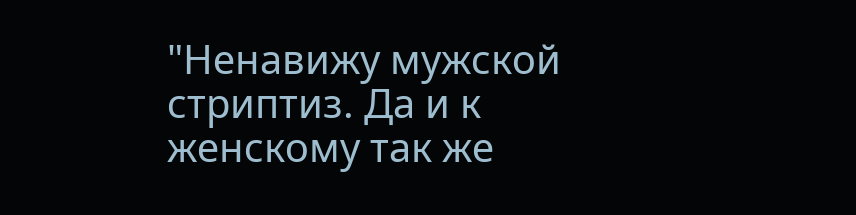"Ненавижу мужской стриптиз. Да и к женскому так же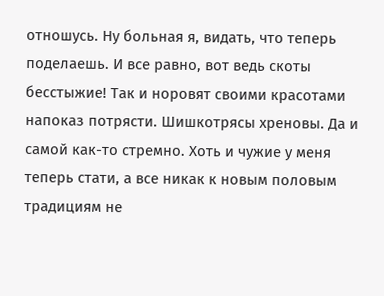отношусь. Ну больная я, видать, что теперь поделаешь. И все равно, вот ведь скоты бесстыжие! Так и норовят своими красотами напоказ потрясти. Шишкотрясы хреновы. Да и самой как-то стремно. Хоть и чужие у меня теперь стати, а все никак к новым половым традициям не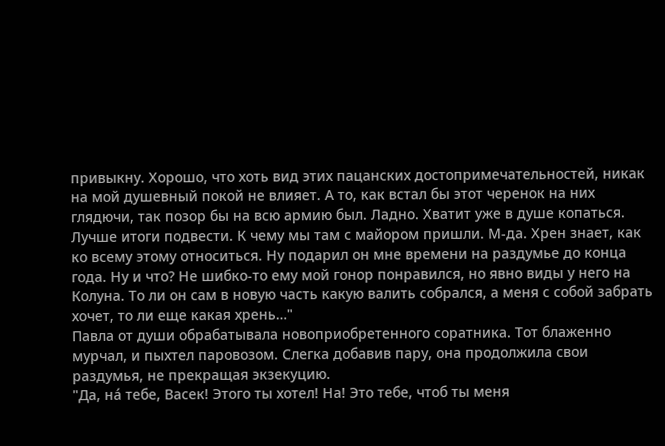привыкну. Хорошо, что хоть вид этих пацанских достопримечательностей, никак на мой душевный покой не влияет. А то, как встал бы этот черенок на них глядючи, так позор бы на всю армию был. Ладно. Хватит уже в душе копаться. Лучше итоги подвести. К чему мы там с майором пришли. М-да. Хрен знает, как ко всему этому относиться. Ну подарил он мне времени на раздумье до конца года. Ну и что? Не шибко-то ему мой гонор понравился, но явно виды у него на Колуна. То ли он сам в новую часть какую валить собрался, а меня с собой забрать хочет, то ли еще какая хрень…"
Павла от души обрабатывала новоприобретенного соратника. Тот блаженно мурчал, и пыхтел паровозом. Слегка добавив пару, она продолжила свои раздумья, не прекращая экзекуцию.
"Да, нá тебе, Васек! Этого ты хотел! На! Это тебе, чтоб ты меня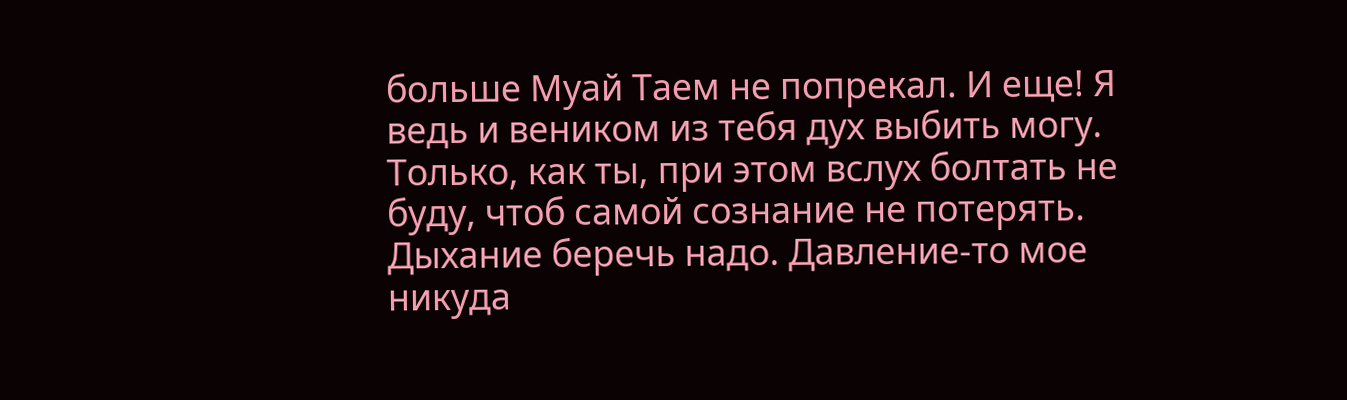больше Муай Таем не попрекал. И еще! Я ведь и веником из тебя дух выбить могу. Только, как ты, при этом вслух болтать не буду, чтоб самой сознание не потерять. Дыхание беречь надо. Давление-то мое никуда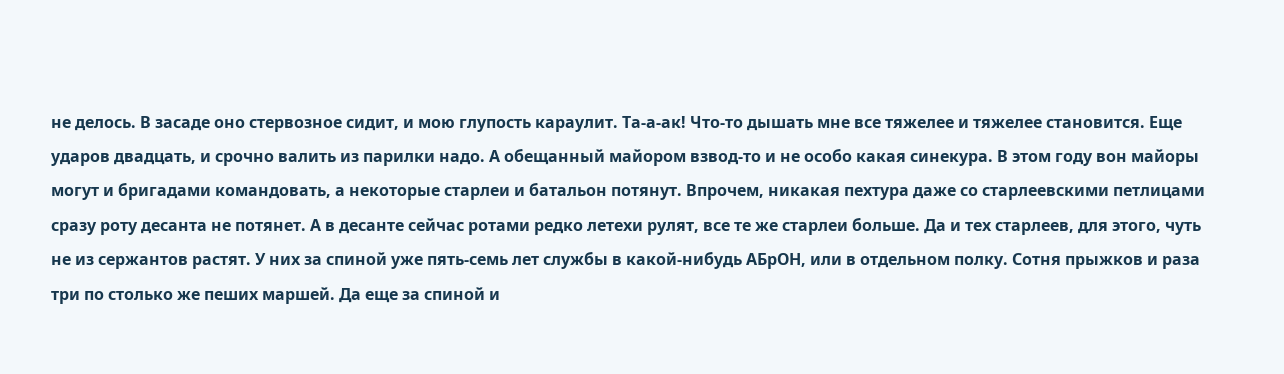не делось. В засаде оно стервозное сидит, и мою глупость караулит. Та-а-ак! Что-то дышать мне все тяжелее и тяжелее становится. Еще ударов двадцать, и срочно валить из парилки надо. А обещанный майором взвод-то и не особо какая синекура. В этом году вон майоры могут и бригадами командовать, а некоторые старлеи и батальон потянут. Впрочем, никакая пехтура даже со старлеевскими петлицами сразу роту десанта не потянет. А в десанте сейчас ротами редко летехи рулят, все те же старлеи больше. Да и тех старлеев, для этого, чуть не из сержантов растят. У них за спиной уже пять-семь лет службы в какой-нибудь АБрОН, или в отдельном полку. Сотня прыжков и раза три по столько же пеших маршей. Да еще за спиной и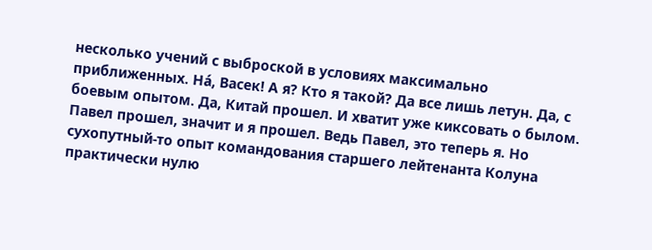несколько учений с выброской в условиях максимально приближенных. Нá, Васек! А я? Кто я такой? Да все лишь летун. Да, с боевым опытом. Да, Китай прошел. И хватит уже киксовать о былом. Павел прошел, значит и я прошел. Ведь Павел, это теперь я. Но сухопутный-то опыт командования старшего лейтенанта Колуна практически нулю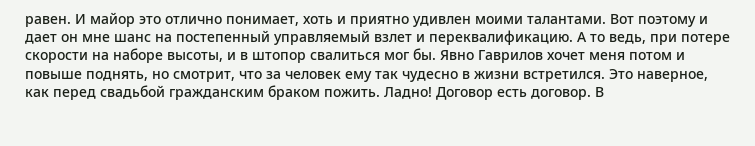равен. И майор это отлично понимает, хоть и приятно удивлен моими талантами. Вот поэтому и дает он мне шанс на постепенный управляемый взлет и переквалификацию. А то ведь, при потере скорости на наборе высоты, и в штопор свалиться мог бы. Явно Гаврилов хочет меня потом и повыше поднять, но смотрит, что за человек ему так чудесно в жизни встретился. Это наверное, как перед свадьбой гражданским браком пожить. Ладно! Договор есть договор. В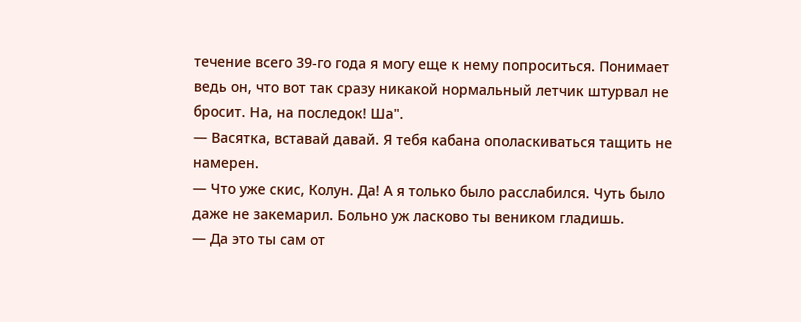течение всего 39-го года я могу еще к нему попроситься. Понимает ведь он, что вот так сразу никакой нормальный летчик штурвал не бросит. На, на последок! Ша".
— Васятка, вставай давай. Я тебя кабана ополаскиваться тащить не намерен.
— Что уже скис, Колун. Да! А я только было расслабился. Чуть было даже не закемарил. Больно уж ласково ты веником гладишь.
— Да это ты сам от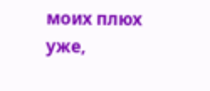моих плюх уже,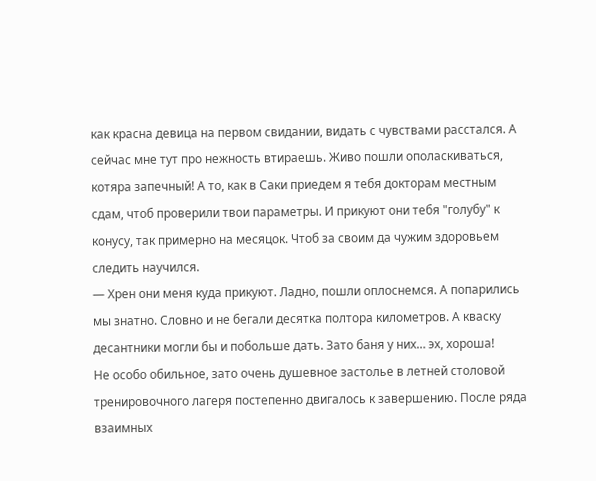как красна девица на первом свидании, видать с чувствами расстался. А сейчас мне тут про нежность втираешь. Живо пошли ополаскиваться, котяра запечный! А то, как в Саки приедем я тебя докторам местным сдам, чтоб проверили твои параметры. И прикуют они тебя "голубу" к конусу, так примерно на месяцок. Чтоб за своим да чужим здоровьем следить научился.
— Хрен они меня куда прикуют. Ладно, пошли оплоснемся. А попарились мы знатно. Словно и не бегали десятка полтора километров. А кваску десантники могли бы и побольше дать. Зато баня у них… эх, хороша!
Не особо обильное, зато очень душевное застолье в летней столовой тренировочного лагеря постепенно двигалось к завершению. После ряда взаимных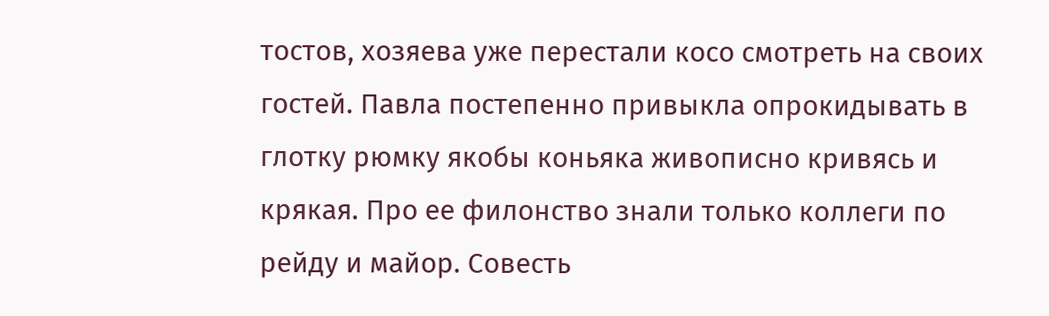тостов, хозяева уже перестали косо смотреть на своих гостей. Павла постепенно привыкла опрокидывать в глотку рюмку якобы коньяка живописно кривясь и крякая. Про ее филонство знали только коллеги по рейду и майор. Совесть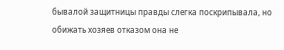бывалой защитницы правды слегка поскрипывала, но обижать хозяев отказом она не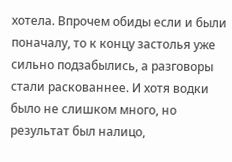хотела. Впрочем обиды если и были поначалу, то к концу застолья уже сильно подзабылись, а разговоры стали раскованнее. И хотя водки было не слишком много, но результат был налицо,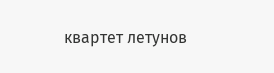квартет летунов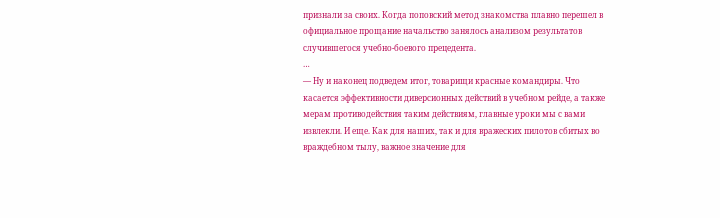признали за своих. Когда поповский метод знакомства плавно перешел в официальное прощание начальство занялось анализом результатов случившегося учебно-боевого прецедента.
…
— Ну и наконец подведем итог, товарищи красные командиры. Что касается эффективности диверсионных действий в учебном рейде, а также мерам противодействия таким действиям, главные уроки мы с вами извлекли. И еще. Как для наших, так и для вражеских пилотов сбитых во враждебном тылу, важное значение для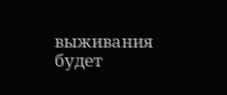выживания будет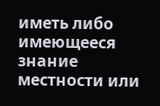иметь либо имеющееся знание местности или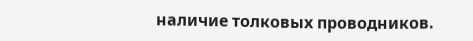наличие толковых проводников.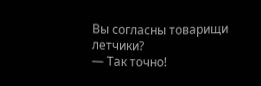Вы согласны товарищи летчики?
— Так точно!